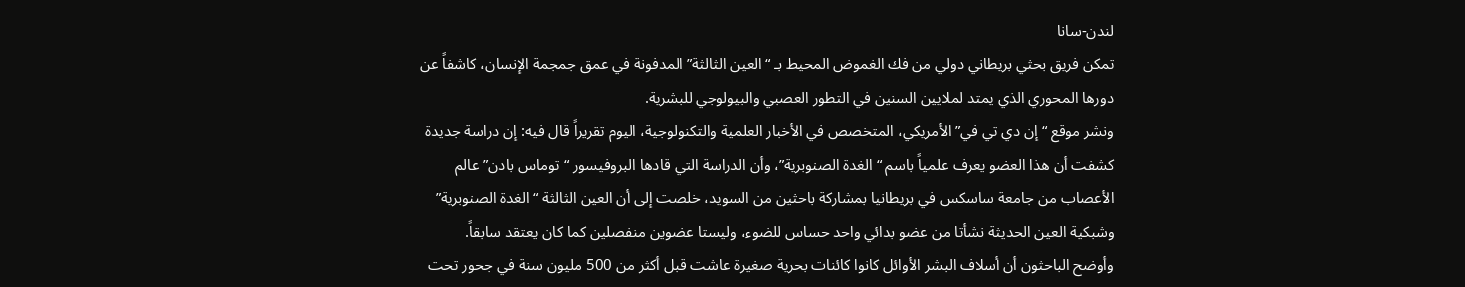لندن-سانا
تمكن فريق بحثي بريطاني دولي من فك الغموض المحيط بـ “العين الثالثة” المدفونة في عمق جمجمة الإنسان، كاشفاً عن دورها المحوري الذي يمتد لملايين السنين في التطور العصبي والبيولوجي للبشرية.
ونشر موقع “إن دي تي في” الأمريكي، المتخصص في الأخبار العلمية والتكنولوجية، اليوم تقريراً قال فيه: إن دراسة جديدة كشفت أن هذا العضو يعرف علمياً باسم “الغدة الصنوبرية”، وأن الدراسة التي قادها البروفيسور “توماس بادن” عالم الأعصاب من جامعة ساسكس في بريطانيا بمشاركة باحثين من السويد، خلصت إلى أن العين الثالثة “الغدة الصنوبرية” وشبكية العين الحديثة نشأتا من عضو بدائي واحد حساس للضوء، وليستا عضوين منفصلين كما كان يعتقد سابقاً.
وأوضح الباحثون أن أسلاف البشر الأوائل كانوا كائنات بحرية صغيرة عاشت قبل أكثر من 500 مليون سنة في جحور تحت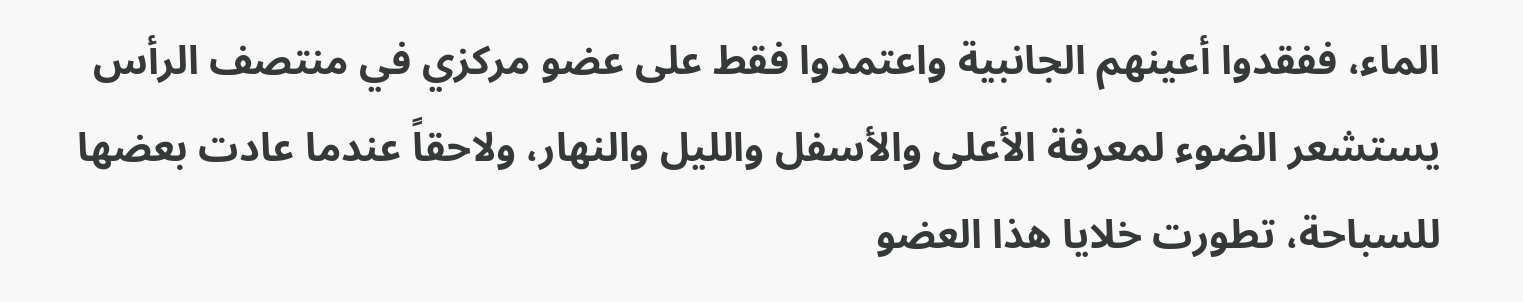الماء، ففقدوا أعينهم الجانبية واعتمدوا فقط على عضو مركزي في منتصف الرأس يستشعر الضوء لمعرفة الأعلى والأسفل والليل والنهار، ولاحقاً عندما عادت بعضها للسباحة، تطورت خلايا هذا العضو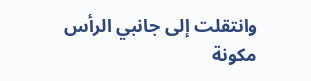وانتقلت إلى جانبي الرأس مكونة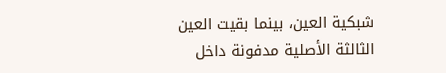شبكية العين، بينما بقيت العين الثالثة الأصلية مدفونة داخل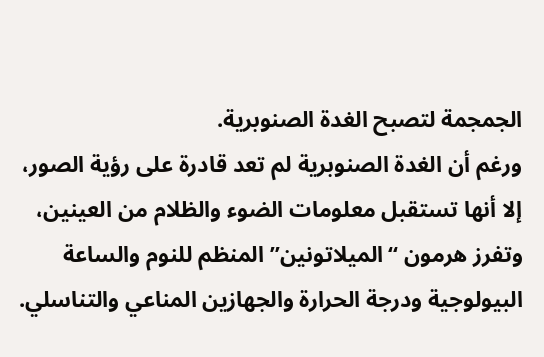الجمجمة لتصبح الغدة الصنوبرية.
ورغم أن الغدة الصنوبرية لم تعد قادرة على رؤية الصور، إلا أنها تستقبل معلومات الضوء والظلام من العينين، وتفرز هرمون “الميلاتونين” المنظم للنوم والساعة البيولوجية ودرجة الحرارة والجهازين المناعي والتناسلي.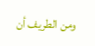ومن الطريف أن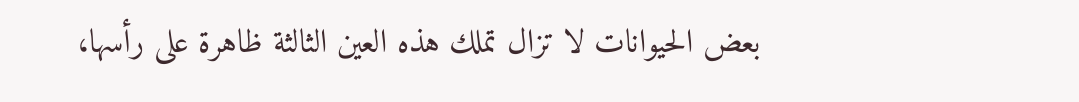بعض الحيوانات لا تزال تملك هذه العين الثالثة ظاهرة على رأسها،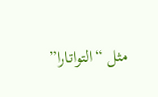مثل “التواتارا”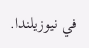في نيوزيلندا.